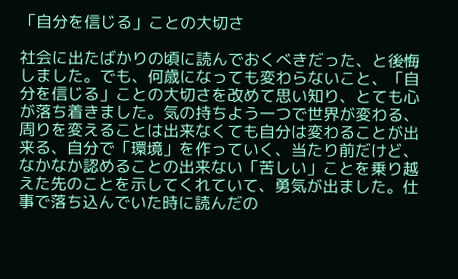「自分を信じる」ことの大切さ

社会に出たばかりの頃に読んでおくべきだった、と後悔しました。でも、何歳になっても変わらないこと、「自分を信じる」ことの大切さを改めて思い知り、とても心が落ち着きました。気の持ちよう一つで世界が変わる、周りを変えることは出来なくても自分は変わることが出来る、自分で「環境」を作っていく、当たり前だけど、なかなか認めることの出来ない「苦しい」ことを乗り越えた先のことを示してくれていて、勇気が出ました。仕事で落ち込んでいた時に読んだの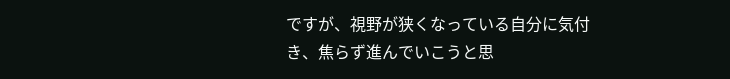ですが、視野が狭くなっている自分に気付き、焦らず進んでいこうと思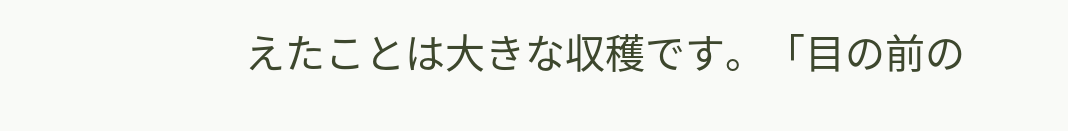えたことは大きな収穫です。「目の前の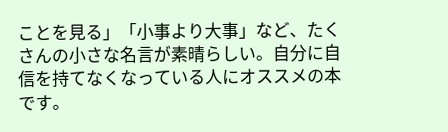ことを見る」「小事より大事」など、たくさんの小さな名言が素晴らしい。自分に自信を持てなくなっている人にオススメの本です。